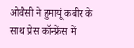ओवैसी ने हुमायूं कबीर के साथ प्रेस कॉन्फ्रेंस में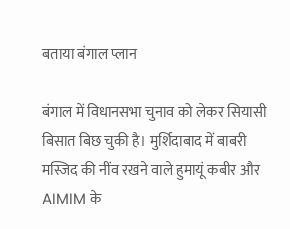बताया बंगाल प्लान

बंगाल में विधानसभा चुनाव को लेकर सियासी बिसात बिछ चुकी है। मुर्शिदाबाद में बाबरी मस्जिद की नींव रखने वाले हुमायूं कबीर और AIMIM के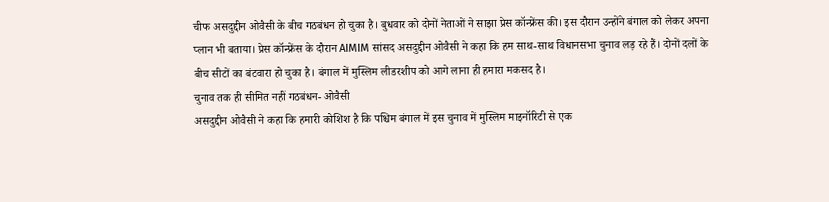चीफ असदुद्दीन ओवैसी के बीच गठबंधन हो चुका है। बुधवार को दोनों नेताओं ने साझा प्रेस कॉन्फ्रेंस की। इस दौरान उन्होंने बंगाल को लेकर अपना प्लान भी बताया। प्रेस कॉन्फ्रेंस के दौरान AIMIM सांसद असदुद्दीन ओवैसी ने कहा कि हम साथ-साथ विधानसभा चुनाव लड़ रहे हैं। दोनों दलों के बीच सीटों का बंटवारा हो चुका है। बंगाल में मुस्लिम लीडरशीप को आगे लाना ही हमारा मकसद है।
चुनाव तक ही सीमित नहीं गठबंधन- ओवैसी
असदुद्दीन ओवैसी ने कहा कि हमारी कोशिश है कि पश्चिम बंगाल में इस चुनाव में मुस्लिम माइनॉरिटी से एक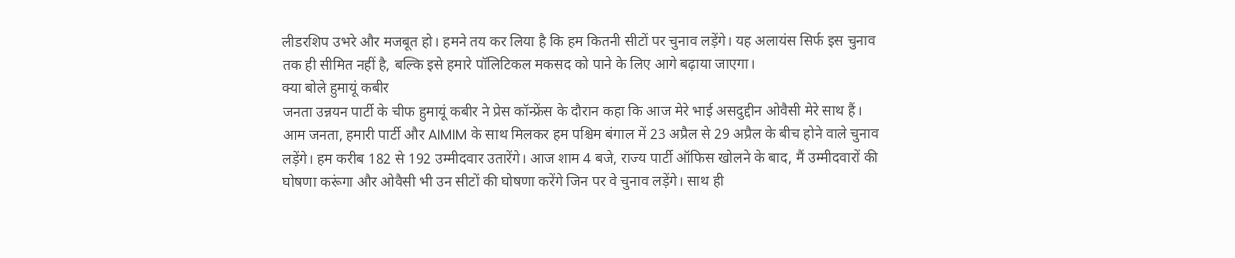लीडरशिप उभरे और मजबूत हो। हमने तय कर लिया है कि हम कितनी सीटों पर चुनाव लड़ेंगे। यह अलायंस सिर्फ इस चुनाव तक ही सीमित नहीं है, बल्कि इसे हमारे पॉलिटिकल मकसद को पाने के लिए आगे बढ़ाया जाएगा।
क्या बोले हुमायूं कबीर
जनता उन्नयन पार्टी के चीफ हुमायूं कबीर ने प्रेस कॉन्फ्रेंस के दौरान कहा कि आज मेरे भाई असदुद्दीन ओवैसी मेरे साथ हैं। आम जनता, हमारी पार्टी और AIMIM के साथ मिलकर हम पश्चिम बंगाल में 23 अप्रैल से 29 अप्रैल के बीच होने वाले चुनाव लड़ेंगे। हम करीब 182 से 192 उम्मीदवार उतारेंगे। आज शाम 4 बजे, राज्य पार्टी ऑफिस खोलने के बाद, मैं उम्मीदवारों की घोषणा करूंगा और ओवैसी भी उन सीटों की घोषणा करेंगे जिन पर वे चुनाव लड़ेंगे। साथ ही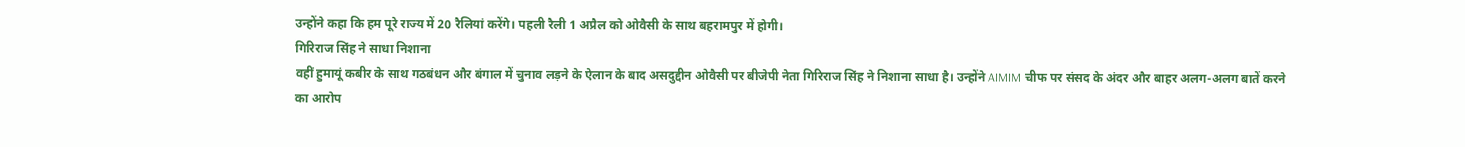उन्होंने कहा कि हम पूरे राज्य में 20 रैलियां करेंगे। पहली रैली 1 अप्रैल को ओवैसी के साथ बहरामपुर में होगी।
गिरिराज सिंह ने साधा निशाना
वहीं हुमायूं कबीर के साथ गठबंधन और बंगाल में चुनाव लड़ने के ऐलान के बाद असदुद्दीन ओवैसी पर बीजेपी नेता गिरिराज सिंह ने निशाना साधा है। उन्होंने AIMIM चीफ पर संसद के अंदर और बाहर अलग-अलग बातें करने का आरोप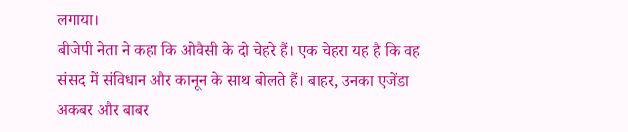लगाया।
बीजेपी नेता ने कहा कि ओवैसी के दो चेहरे हैं। एक चेहरा यह है कि वह संसद में संविधान और कानून के साथ बोलते हैं। बाहर, उनका एजेंडा अकबर और बाबर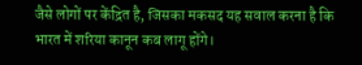जैसे लोगों पर केंद्रित है, जिसका मकसद यह सवाल करना है कि भारत में शरिया कानून कब लागू होंगे।